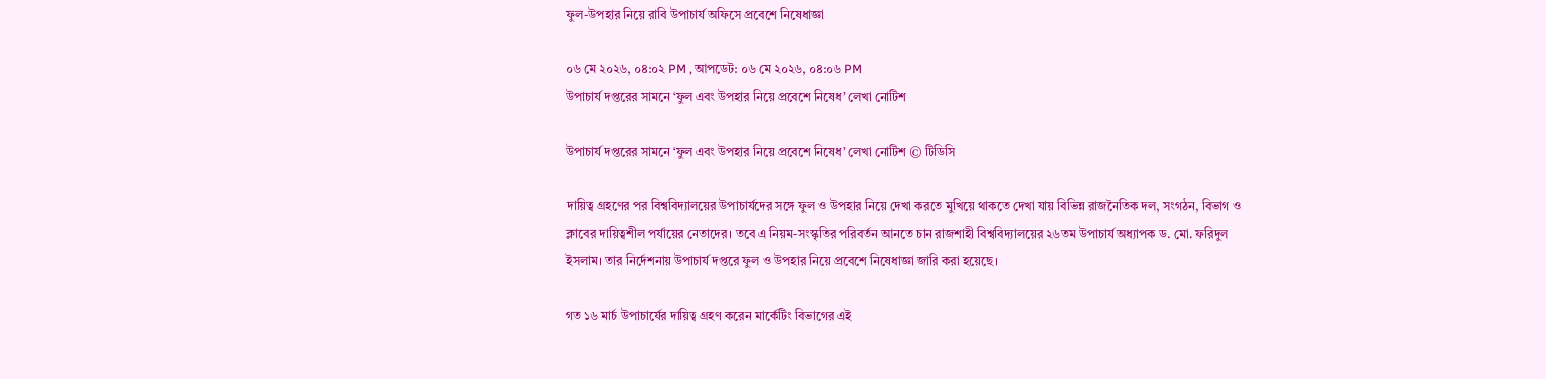ফুল-উপহার নিয়ে রাবি উপাচার্য অফিসে প্রবেশে নিষেধাজ্ঞা

০৬ মে ২০২৬, ০৪:০২ PM , আপডেট: ০৬ মে ২০২৬, ০৪:০৬ PM
উপাচার্য দপ্তরের সামনে ‘ফুল এবং উপহার নিয়ে প্রবেশে নিষেধ’ লেখা নোটিশ

উপাচার্য দপ্তরের সামনে ‘ফুল এবং উপহার নিয়ে প্রবেশে নিষেধ’ লেখা নোটিশ © টিডিসি

দায়িত্ব গ্রহণের পর বিশ্ববিদ্যালয়ের উপাচার্যদের সঙ্গে ফুল ও উপহার নিয়ে দেখা করতে মুখিয়ে থাকতে দেখা যায় বিভিন্ন রাজনৈতিক দল, সংগঠন, বিভাগ ও ক্লাবের দায়িত্বশীল পর্যায়ের নেতাদের। তবে এ নিয়ম-সংস্কৃতির পরিবর্তন আনতে চান রাজশাহী বিশ্ববিদ্যালয়ের ২৬তম উপাচার্য অধ্যাপক ড. মো. ফরিদুল ইসলাম। তার নির্দেশনায় উপাচার্য দপ্তরে ফুল ও উপহার নিয়ে প্রবেশে নিষেধাজ্ঞা জারি করা হয়েছে।

গত ১৬ মার্চ উপাচার্যের দায়িত্ব গ্রহণ করেন মার্কেটিং বিভাগের এই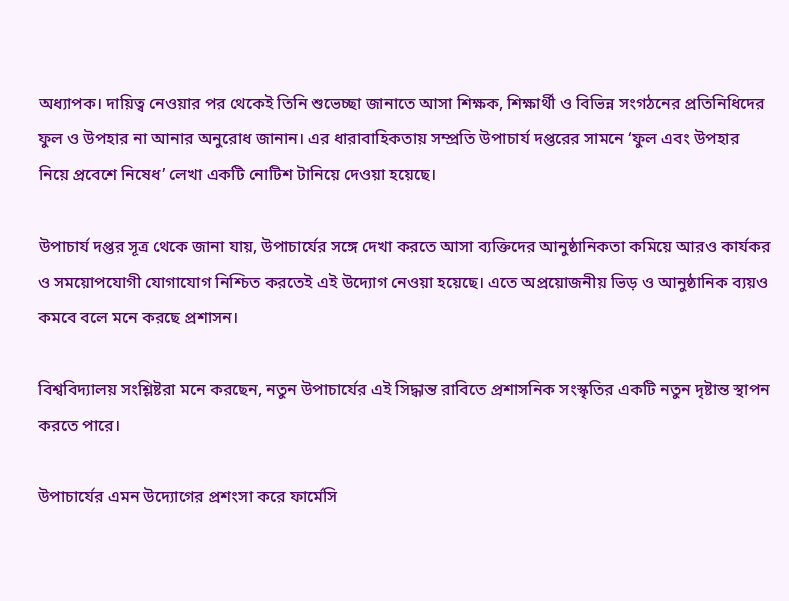অধ্যাপক। দায়িত্ব নেওয়ার পর থেকেই তিনি শুভেচ্ছা জানাতে আসা শিক্ষক, শিক্ষার্থী ও বিভিন্ন সংগঠনের প্রতিনিধিদের ফুল ও উপহার না আনার অনুরোধ জানান। এর ধারাবাহিকতায় সম্প্রতি উপাচার্য দপ্তরের সামনে ‘ফুল এবং উপহার নিয়ে প্রবেশে নিষেধ’ লেখা একটি নোটিশ টানিয়ে দেওয়া হয়েছে।

উপাচার্য দপ্তর সূত্র থেকে জানা যায়, উপাচার্যের সঙ্গে দেখা করতে আসা ব্যক্তিদের আনুষ্ঠানিকতা কমিয়ে আরও কার্যকর ও সময়োপযোগী যোগাযোগ নিশ্চিত করতেই এই উদ্যোগ নেওয়া হয়েছে। এতে অপ্রয়োজনীয় ভিড় ও আনুষ্ঠানিক ব্যয়ও কমবে বলে মনে করছে প্রশাসন।

বিশ্ববিদ্যালয় সংশ্লিষ্টরা মনে করছেন, নতুন উপাচার্যের এই সিদ্ধান্ত রাবিতে প্রশাসনিক সংস্কৃতির একটি নতুন দৃষ্টান্ত স্থাপন করতে পারে।

উপাচার্যের এমন উদ্যোগের প্রশংসা করে ফার্মেসি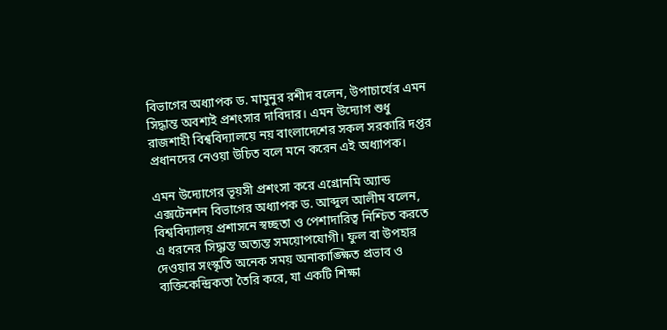বিভাগের অধ্যাপক ড. মামুনুর রশীদ বলেন, উপাচার্যের এমন সিদ্ধান্ত অবশ্যই প্রশংসার দাবিদার। এমন উদ্যোগ শুধু রাজশাহী বিশ্ববিদ্যালয়ে নয় বাংলাদেশের সকল সরকারি দপ্তর প্রধানদের নেওয়া উচিত বলে মনে করেন এই অধ্যাপক।

এমন উদ্যোগের ভূয়সী প্রশংসা করে এগ্রোনমি অ্যান্ড এক্সটেনশন বিভাগের অধ্যাপক ড. আব্দুল আলীম বলেন, বিশ্ববিদ্যালয় প্রশাসনে স্বচ্ছতা ও পেশাদারিত্ব নিশ্চিত করতে এ ধরনের সিদ্ধান্ত অত্যন্ত সময়োপযোগী। ফুল বা উপহার দেওয়ার সংস্কৃতি অনেক সময় অনাকাঙ্ক্ষিত প্রভাব ও ব্যক্তিকেন্দ্রিকতা তৈরি করে, যা একটি শিক্ষা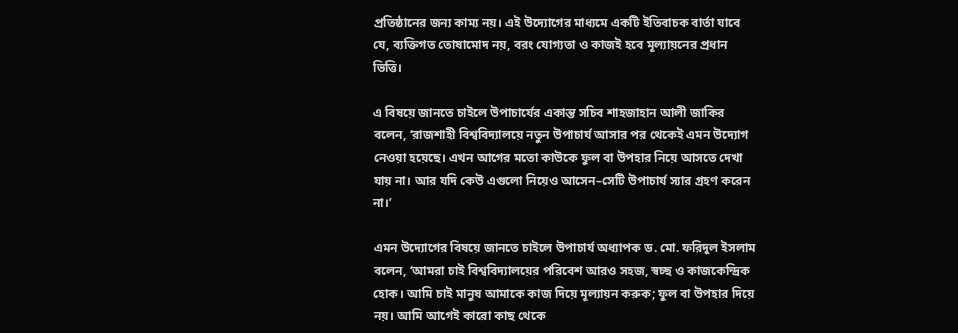প্রতিষ্ঠানের জন্য কাম্য নয়। এই উদ্যোগের মাধ্যমে একটি ইতিবাচক বার্তা যাবে যে, ব্যক্তিগত তোষামোদ নয়, বরং যোগ্যতা ও কাজই হবে মূল্যায়নের প্রধান ভিত্তি।

এ বিষয়ে জানতে চাইলে উপাচার্যের একান্ত সচিব শাহজাহান আলী জাকির বলেন, ‘রাজশাহী বিশ্ববিদ্যালয়ে নতুন উপাচার্য আসার পর থেকেই এমন উদ্যোগ নেওয়া হয়েছে। এখন আগের মতো কাউকে ফুল বা উপহার নিয়ে আসতে দেখা যায় না। আর যদি কেউ এগুলো নিয়েও আসেন–সেটি উপাচার্য স্যার গ্রহণ করেন না।’

এমন উদ্যোগের বিষয়ে জানতে চাইলে উপাচার্য অধ্যাপক ড. মো. ফরিদুল ইসলাম বলেন, ‘আমরা চাই বিশ্ববিদ্যালয়ের পরিবেশ আরও সহজ, স্বচ্ছ ও কাজকেন্দ্রিক হোক। আমি চাই মানুষ আমাকে কাজ দিয়ে মূল্যায়ন করুক; ফুল বা উপহার দিয়ে নয়। আমি আগেই কারো কাছ থেকে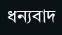ধন্যবাদ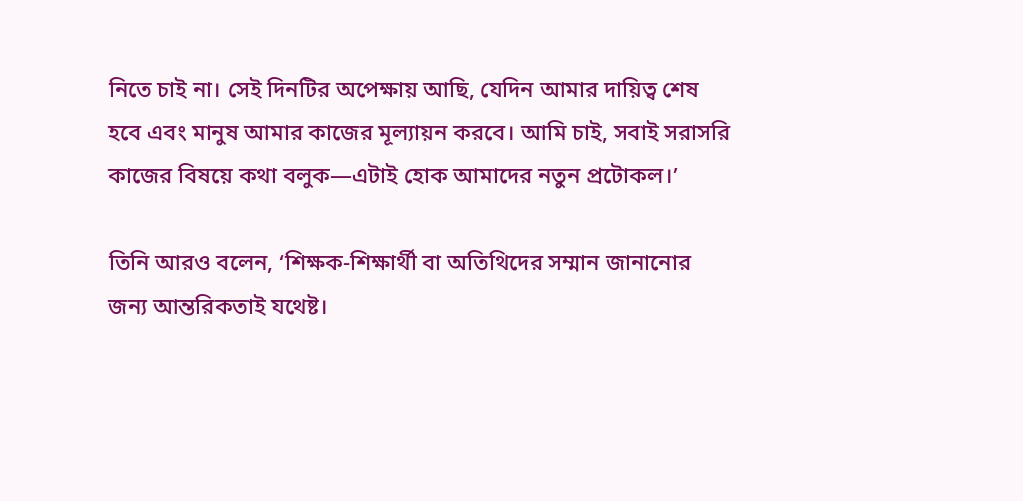নিতে চাই না। সেই দিনটির অপেক্ষায় আছি, যেদিন আমার দায়িত্ব শেষ হবে এবং মানুষ আমার কাজের মূল্যায়ন করবে। আমি চাই, সবাই সরাসরি কাজের বিষয়ে কথা বলুক—এটাই হোক আমাদের নতুন প্রটোকল।’

তিনি আরও বলেন, ‘শিক্ষক-শিক্ষার্থী বা অতিথিদের সম্মান জানানোর জন্য আন্তরিকতাই যথেষ্ট।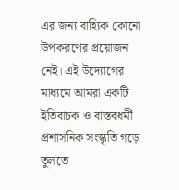এর জন্য বাহ্যিক কোনো উপকরণের প্রয়োজন নেই। এই উদ্যোগের মাধ্যমে আমরা একটি ইতিবাচক ও বাস্তবধর্মী প্রশাসনিক সংস্কৃতি গড়ে তুলতে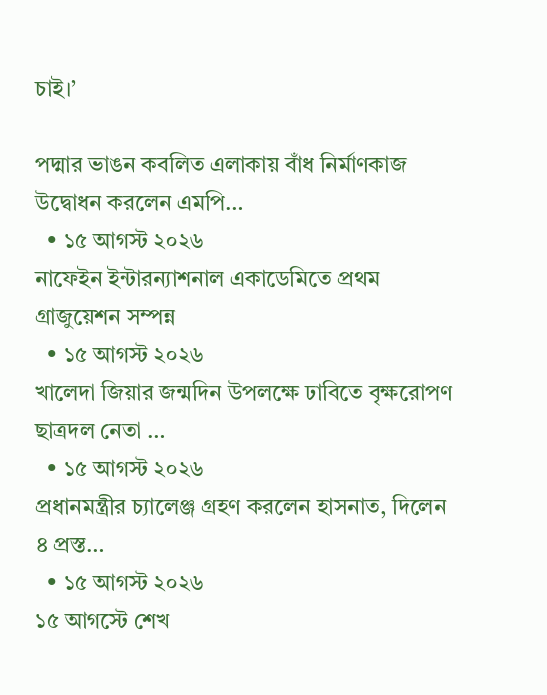চাই।’

পদ্মার ভাঙন কবলিত এলাকায় বাঁধ নির্মাণকাজ উদ্বোধন করলেন এমপি…
  • ১৫ আগস্ট ২০২৬
নাফেইন ইন্টারন্যাশনাল একাডেমিতে প্রথম গ্রাজুয়েশন সম্পন্ন
  • ১৫ আগস্ট ২০২৬
খালেদা জিয়ার জন্মদিন উপলক্ষে ঢাবিতে বৃক্ষরোপণ ছাত্রদল নেতা …
  • ১৫ আগস্ট ২০২৬
প্রধানমন্ত্রীর চ্যালেঞ্জ গ্রহণ করলেন হাসনাত, দিলেন ৪ প্রস্ত…
  • ১৫ আগস্ট ২০২৬
১৫ আগস্টে শেখ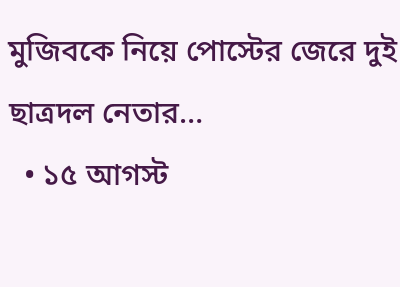মুজিবকে নিয়ে পোস্টের জেরে দুই ছাত্রদল নেতার…
  • ১৫ আগস্ট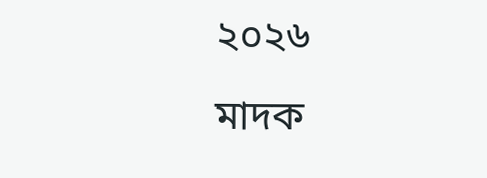২০২৬
মাদক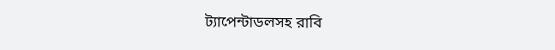ট্যাপেন্টাডলসহ রাবি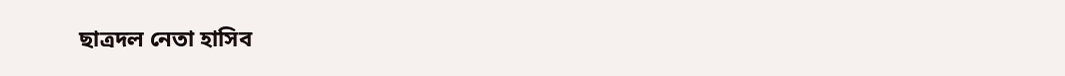ছাত্রদল নেতা হাসিব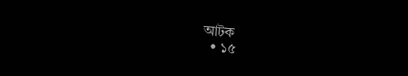আটক
  • ১৫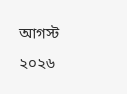আগস্ট ২০২৬